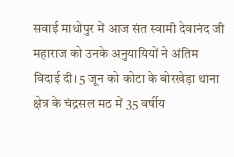सवाई माधोपुर में आज संत स्वामी देवानंद जी महाराज को उनके अनुयायियों ने अंतिम विदाई दी। 5 जून को कोटा के बोरखेड़ा थाना क्षेत्र के चंद्रसल मठ में 35 वर्षीय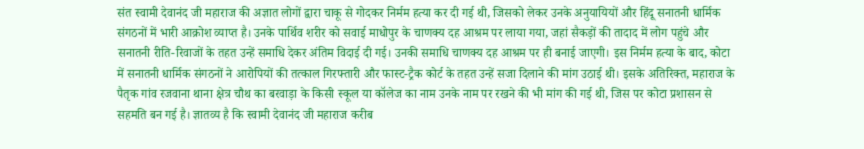संत स्वामी देवानंद जी महाराज की अज्ञात लोगों द्वारा चाकू से गोदकर निर्मम हत्या कर दी गई थी, जिसको लेकर उनके अनुयायियों और हिंदू सनातनी धार्मिक संगठनों में भारी आक्रोश व्याप्त है। उनके पार्थिव शरीर को सवाई माधोपुर के चाणक्य दह आश्रम पर लाया गया, जहां सैकड़ों की तादाद में लोग पहुंचे और सनातनी रीति-रिवाजों के तहत उन्हें समाधि देकर अंतिम विदाई दी गई। उनकी समाधि चाणक्य दह आश्रम पर ही बनाई जाएगी। इस निर्मम हत्या के बाद, कोटा में सनातनी धार्मिक संगठनों ने आरोपियों की तत्काल गिरफ्तारी और फास्ट-ट्रैक कोर्ट के तहत उन्हें सजा दिलाने की मांग उठाई थी। इसके अतिरिक्त, महाराज के पैतृक गांव रजवाना थाना क्षेत्र चौथ का बरवाड़ा के किसी स्कूल या कॉलेज का नाम उनके नाम पर रखने की भी मांग की गई थी, जिस पर कोटा प्रशासन से सहमति बन गई है। ज्ञातव्य है कि स्वामी देवानंद जी महाराज करीब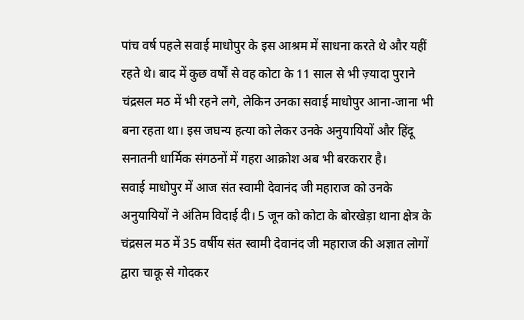पांच वर्ष पहले सवाई माधोपुर के इस आश्रम में साधना करते थे और यहीं रहते थे। बाद में कुछ वर्षों से वह कोटा के 11 साल से भी ज़्यादा पुराने चंद्रसल मठ में भी रहने लगे, लेकिन उनका सवाई माधोपुर आना-जाना भी बना रहता था। इस जघन्य हत्या को लेकर उनके अनुयायियों और हिंदू सनातनी धार्मिक संगठनों में गहरा आक्रोश अब भी बरकरार है।
सवाई माधोपुर में आज संत स्वामी देवानंद जी महाराज को उनके अनुयायियों ने अंतिम विदाई दी। 5 जून को कोटा के बोरखेड़ा थाना क्षेत्र के चंद्रसल मठ में 35 वर्षीय संत स्वामी देवानंद जी महाराज की अज्ञात लोगों द्वारा चाकू से गोदकर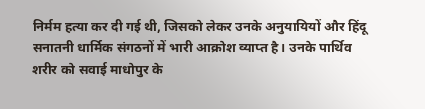निर्मम हत्या कर दी गई थी, जिसको लेकर उनके अनुयायियों और हिंदू सनातनी धार्मिक संगठनों में भारी आक्रोश व्याप्त है। उनके पार्थिव शरीर को सवाई माधोपुर के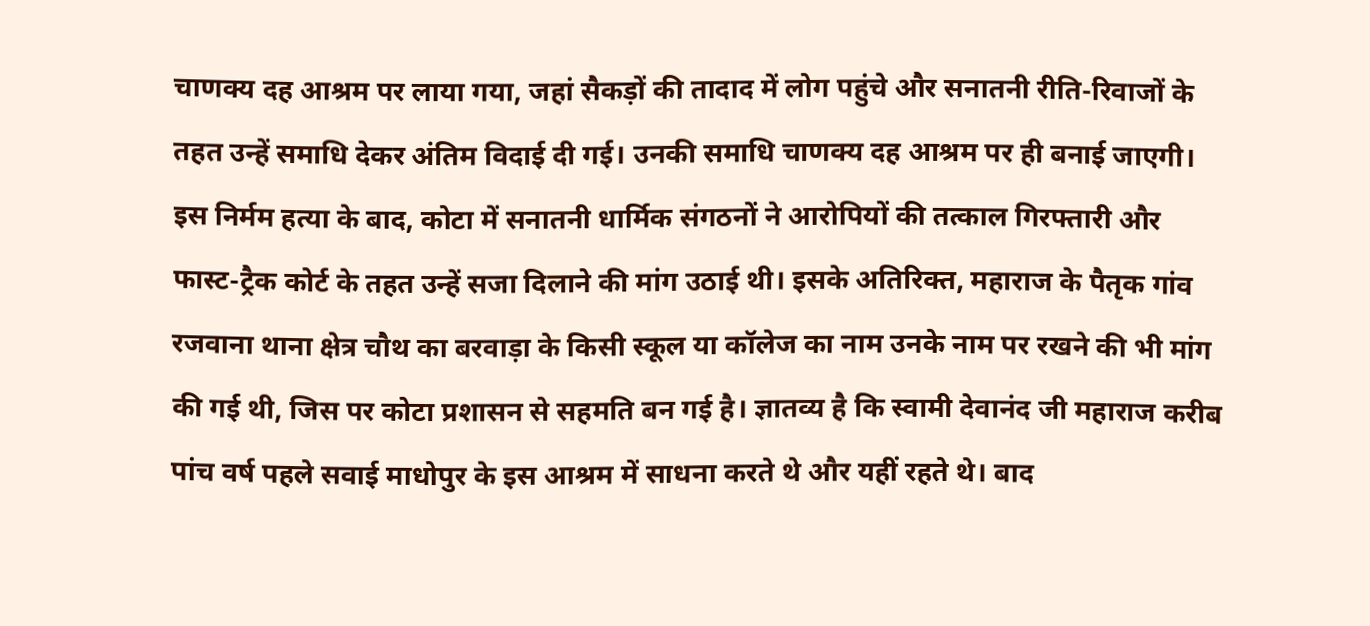चाणक्य दह आश्रम पर लाया गया, जहां सैकड़ों की तादाद में लोग पहुंचे और सनातनी रीति-रिवाजों के तहत उन्हें समाधि देकर अंतिम विदाई दी गई। उनकी समाधि चाणक्य दह आश्रम पर ही बनाई जाएगी। इस निर्मम हत्या के बाद, कोटा में सनातनी धार्मिक संगठनों ने आरोपियों की तत्काल गिरफ्तारी और फास्ट-ट्रैक कोर्ट के तहत उन्हें सजा दिलाने की मांग उठाई थी। इसके अतिरिक्त, महाराज के पैतृक गांव रजवाना थाना क्षेत्र चौथ का बरवाड़ा के किसी स्कूल या कॉलेज का नाम उनके नाम पर रखने की भी मांग की गई थी, जिस पर कोटा प्रशासन से सहमति बन गई है। ज्ञातव्य है कि स्वामी देवानंद जी महाराज करीब पांच वर्ष पहले सवाई माधोपुर के इस आश्रम में साधना करते थे और यहीं रहते थे। बाद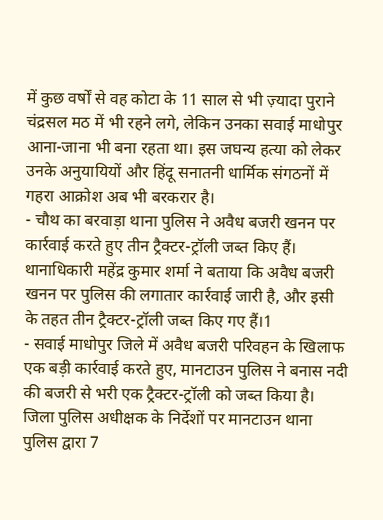में कुछ वर्षों से वह कोटा के 11 साल से भी ज़्यादा पुराने चंद्रसल मठ में भी रहने लगे, लेकिन उनका सवाई माधोपुर आना-जाना भी बना रहता था। इस जघन्य हत्या को लेकर उनके अनुयायियों और हिंदू सनातनी धार्मिक संगठनों में गहरा आक्रोश अब भी बरकरार है।
- चौथ का बरवाड़ा थाना पुलिस ने अवैध बजरी खनन पर कार्रवाई करते हुए तीन ट्रैक्टर-ट्रॉली जब्त किए हैं। थानाधिकारी महेंद्र कुमार शर्मा ने बताया कि अवैध बजरी खनन पर पुलिस की लगातार कार्रवाई जारी है, और इसी के तहत तीन ट्रैक्टर-ट्रॉली जब्त किए गए हैं।1
- सवाई माधोपुर जिले में अवैध बजरी परिवहन के खिलाफ एक बड़ी कार्रवाई करते हुए, मानटाउन पुलिस ने बनास नदी की बजरी से भरी एक ट्रैक्टर-ट्रॉली को जब्त किया है। जिला पुलिस अधीक्षक के निर्देशों पर मानटाउन थाना पुलिस द्वारा 7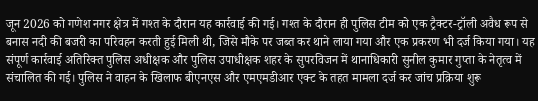जून 2026 को गणेश नगर क्षेत्र में गश्त के दौरान यह कार्रवाई की गई। गश्त के दौरान ही पुलिस टीम को एक ट्रैक्टर-ट्रॉली अवैध रूप से बनास नदी की बजरी का परिवहन करती हुई मिली थी, जिसे मौके पर जब्त कर थाने लाया गया और एक प्रकरण भी दर्ज किया गया। यह संपूर्ण कार्रवाई अतिरिक्त पुलिस अधीक्षक और पुलिस उपाधीक्षक शहर के सुपरविजन में थानाधिकारी सुनील कुमार गुप्ता के नेतृत्व में संचालित की गई। पुलिस ने वाहन के खिलाफ बीएनएस और एमएमडीआर एक्ट के तहत मामला दर्ज कर जांच प्रक्रिया शुरू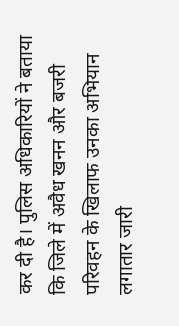कर दी है। पुलिस अधिकारियों ने बताया कि जिले में अवैध खनन और बजरी परिवहन के खिलाफ उनका अभियान लगातार जारी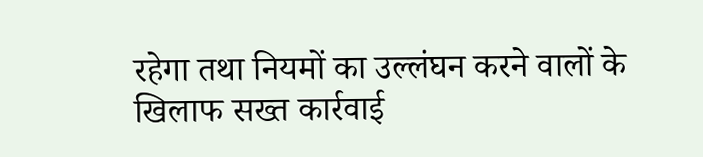रहेगा तथा नियमों का उल्लंघन करने वालों के खिलाफ सख्त कार्रवाई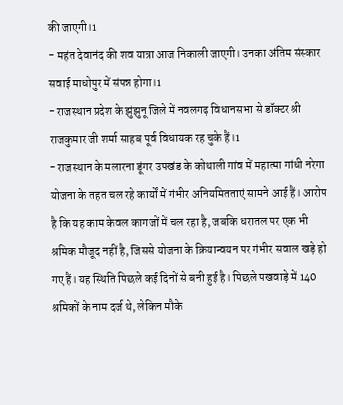की जाएगी।1
- महंत देवानंद की शव यात्रा आज निकाली जाएगी। उनका अंतिम संस्कार सवाई माधोपुर में संपन्न होगा।1
- राजस्थान प्रदेश के झुंझुनू जिले में नवलगढ़ विधानसभा से डॉक्टर श्री राजकुमार जी शर्मा साहब पूर्व विधायक रह चुके हैं।1
- राजस्थान के मलारना डूंगर उपखंड के कोथाली गांव में महात्मा गांधी नरेगा योजना के तहत चल रहे कार्यों में गंभीर अनियमितताएं सामने आई हैं। आरोप है कि यह काम केवल कागजों में चल रहा है, जबकि धरातल पर एक भी श्रमिक मौजूद नहीं है, जिससे योजना के क्रियान्वयन पर गंभीर सवाल खड़े हो गए हैं। यह स्थिति पिछले कई दिनों से बनी हुई है। पिछले पखवाड़े में 140 श्रमिकों के नाम दर्ज थे, लेकिन मौके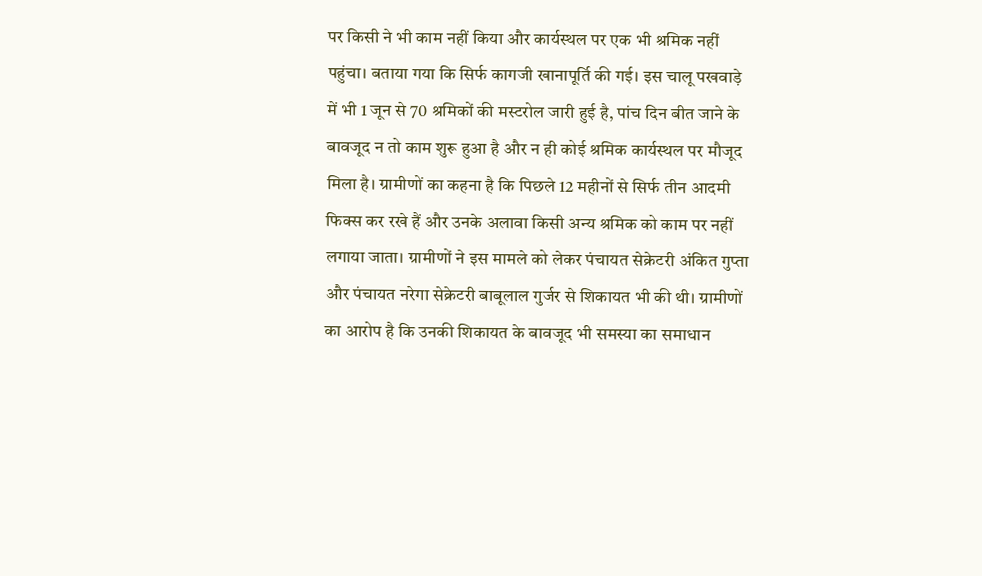पर किसी ने भी काम नहीं किया और कार्यस्थल पर एक भी श्रमिक नहीं पहुंचा। बताया गया कि सिर्फ कागजी खानापूर्ति की गई। इस चालू पखवाड़े में भी 1 जून से 70 श्रमिकों की मस्टरोल जारी हुई है, पांच दिन बीत जाने के बावजूद न तो काम शुरू हुआ है और न ही कोई श्रमिक कार्यस्थल पर मौजूद मिला है। ग्रामीणों का कहना है कि पिछले 12 महीनों से सिर्फ तीन आदमी फिक्स कर रखे हैं और उनके अलावा किसी अन्य श्रमिक को काम पर नहीं लगाया जाता। ग्रामीणों ने इस मामले को लेकर पंचायत सेक्रेटरी अंकित गुप्ता और पंचायत नरेगा सेक्रेटरी बाबूलाल गुर्जर से शिकायत भी की थी। ग्रामीणों का आरोप है कि उनकी शिकायत के बावजूद भी समस्या का समाधान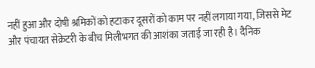नहीं हुआ और दोषी श्रमिकों को हटाकर दूसरों को काम पर नहीं लगाया गया, जिससे मेट और पंचायत सेक्रेटरी के बीच मिलीभगत की आशंका जताई जा रही है। दैनिक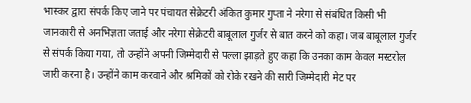भास्कर द्वारा संपर्क किए जाने पर पंचायत सेक्रेटरी अंकित कुमार गुप्ता ने नरेगा से संबंधित किसी भी जानकारी से अनभिज्ञता जताई और नरेगा सेक्रेटरी बाबूलाल गुर्जर से बात करने को कहा। जब बाबूलाल गुर्जर से संपर्क किया गया, तो उन्होंने अपनी जिम्मेदारी से पल्ला झाड़ते हुए कहा कि उनका काम केवल मस्टरोल जारी करना है। उन्होंने काम करवाने और श्रमिकों को रोके रखने की सारी जिम्मेदारी मेट पर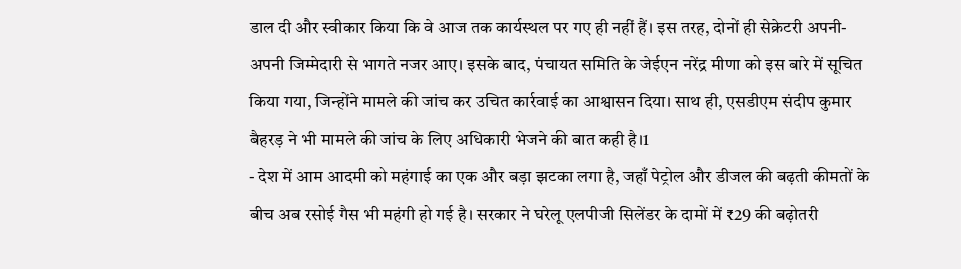डाल दी और स्वीकार किया कि वे आज तक कार्यस्थल पर गए ही नहीं हैं। इस तरह, दोनों ही सेक्रेटरी अपनी-अपनी जिम्मेदारी से भागते नजर आए। इसके बाद, पंचायत समिति के जेईएन नरेंद्र मीणा को इस बारे में सूचित किया गया, जिन्होंने मामले की जांच कर उचित कार्रवाई का आश्वासन दिया। साथ ही, एसडीएम संदीप कुमार बैहरड़ ने भी मामले की जांच के लिए अधिकारी भेजने की बात कही है।1
- देश में आम आदमी को महंगाई का एक और बड़ा झटका लगा है, जहाँ पेट्रोल और डीजल की बढ़ती कीमतों के बीच अब रसोई गैस भी महंगी हो गई है। सरकार ने घरेलू एलपीजी सिलेंडर के दामों में ₹29 की बढ़ोतरी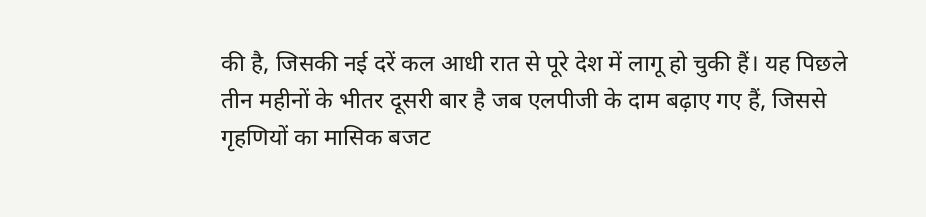की है, जिसकी नई दरें कल आधी रात से पूरे देश में लागू हो चुकी हैं। यह पिछले तीन महीनों के भीतर दूसरी बार है जब एलपीजी के दाम बढ़ाए गए हैं, जिससे गृहणियों का मासिक बजट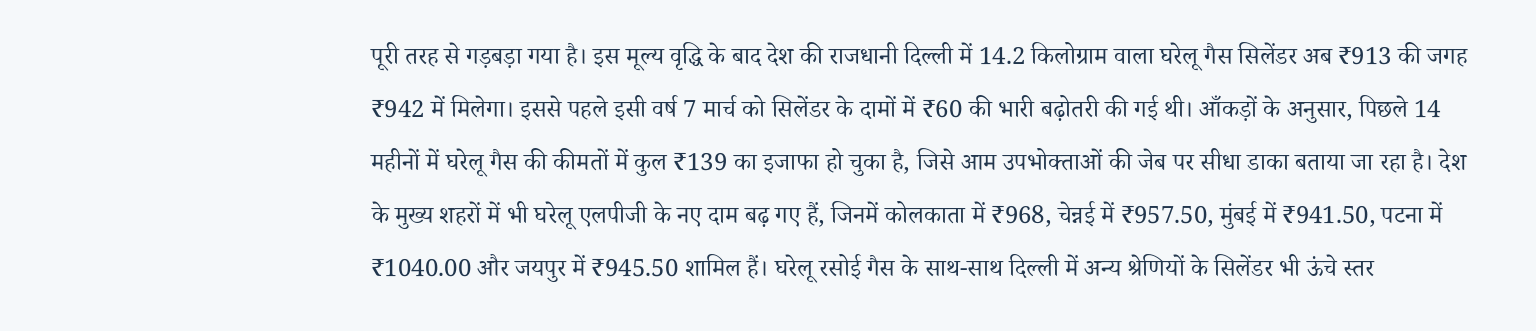पूरी तरह से गड़बड़ा गया है। इस मूल्य वृद्धि के बाद देश की राजधानी दिल्ली में 14.2 किलोग्राम वाला घरेलू गैस सिलेंडर अब ₹913 की जगह ₹942 में मिलेगा। इससे पहले इसी वर्ष 7 मार्च को सिलेंडर के दामों में ₹60 की भारी बढ़ोतरी की गई थी। आँकड़ों के अनुसार, पिछले 14 महीनों में घरेलू गैस की कीमतों में कुल ₹139 का इजाफा हो चुका है, जिसे आम उपभोक्ताओं की जेब पर सीधा डाका बताया जा रहा है। देश के मुख्य शहरों में भी घरेलू एलपीजी के नए दाम बढ़ गए हैं, जिनमें कोलकाता में ₹968, चेन्नई में ₹957.50, मुंबई में ₹941.50, पटना में ₹1040.00 और जयपुर में ₹945.50 शामिल हैं। घरेलू रसोई गैस के साथ-साथ दिल्ली में अन्य श्रेणियों के सिलेंडर भी ऊंचे स्तर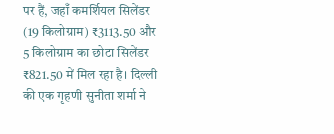पर हैं, जहाँ कमर्शियल सिलेंडर (19 किलोग्राम) ₹3113.50 और 5 किलोग्राम का छोटा सिलेंडर ₹821.50 में मिल रहा है। दिल्ली की एक गृहणी सुनीता शर्मा ने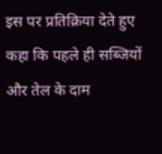इस पर प्रतिक्रिया देते हुए कहा कि पहले ही सब्जियों और तेल के दाम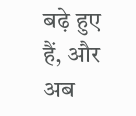बढ़े हुए हैं, और अब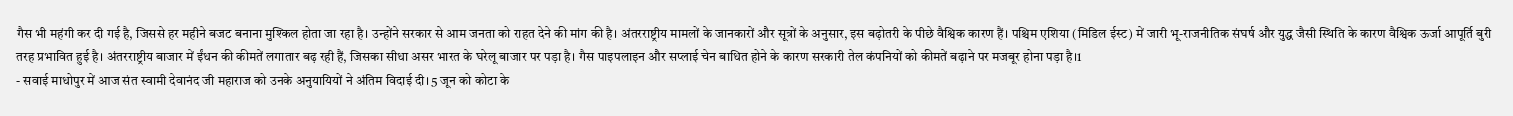गैस भी महंगी कर दी गई है, जिससे हर महीने बजट बनाना मुश्किल होता जा रहा है। उन्होंने सरकार से आम जनता को राहत देने की मांग की है। अंतरराष्ट्रीय मामलों के जानकारों और सूत्रों के अनुसार, इस बढ़ोतरी के पीछे वैश्विक कारण हैं। पश्चिम एशिया (मिडिल ईस्ट) में जारी भू-राजनीतिक संघर्ष और युद्ध जैसी स्थिति के कारण वैश्विक ऊर्जा आपूर्ति बुरी तरह प्रभावित हुई है। अंतरराष्ट्रीय बाजार में ईंधन की कीमतें लगातार बढ़ रही हैं, जिसका सीधा असर भारत के घरेलू बाजार पर पड़ा है। गैस पाइपलाइन और सप्लाई चेन बाधित होने के कारण सरकारी तेल कंपनियों को कीमतें बढ़ाने पर मजबूर होना पड़ा है।1
- सवाई माधोपुर में आज संत स्वामी देवानंद जी महाराज को उनके अनुयायियों ने अंतिम विदाई दी। 5 जून को कोटा के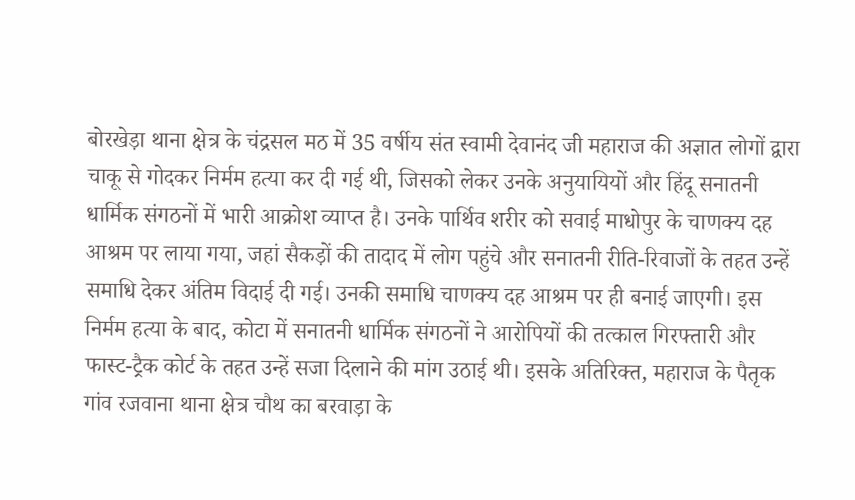बोरखेड़ा थाना क्षेत्र के चंद्रसल मठ में 35 वर्षीय संत स्वामी देवानंद जी महाराज की अज्ञात लोगों द्वारा चाकू से गोदकर निर्मम हत्या कर दी गई थी, जिसको लेकर उनके अनुयायियों और हिंदू सनातनी धार्मिक संगठनों में भारी आक्रोश व्याप्त है। उनके पार्थिव शरीर को सवाई माधोपुर के चाणक्य दह आश्रम पर लाया गया, जहां सैकड़ों की तादाद में लोग पहुंचे और सनातनी रीति-रिवाजों के तहत उन्हें समाधि देकर अंतिम विदाई दी गई। उनकी समाधि चाणक्य दह आश्रम पर ही बनाई जाएगी। इस निर्मम हत्या के बाद, कोटा में सनातनी धार्मिक संगठनों ने आरोपियों की तत्काल गिरफ्तारी और फास्ट-ट्रैक कोर्ट के तहत उन्हें सजा दिलाने की मांग उठाई थी। इसके अतिरिक्त, महाराज के पैतृक गांव रजवाना थाना क्षेत्र चौथ का बरवाड़ा के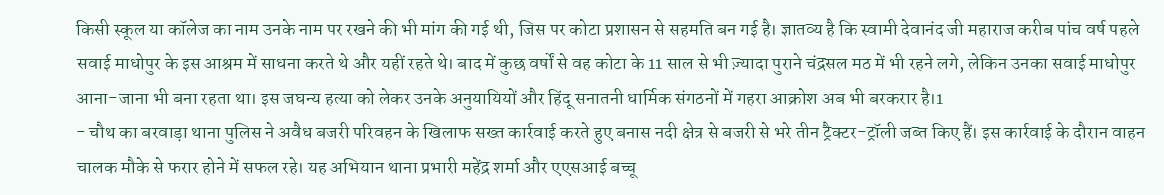किसी स्कूल या कॉलेज का नाम उनके नाम पर रखने की भी मांग की गई थी, जिस पर कोटा प्रशासन से सहमति बन गई है। ज्ञातव्य है कि स्वामी देवानंद जी महाराज करीब पांच वर्ष पहले सवाई माधोपुर के इस आश्रम में साधना करते थे और यहीं रहते थे। बाद में कुछ वर्षों से वह कोटा के 11 साल से भी ज़्यादा पुराने चंद्रसल मठ में भी रहने लगे, लेकिन उनका सवाई माधोपुर आना-जाना भी बना रहता था। इस जघन्य हत्या को लेकर उनके अनुयायियों और हिंदू सनातनी धार्मिक संगठनों में गहरा आक्रोश अब भी बरकरार है।1
- चौथ का बरवाड़ा थाना पुलिस ने अवैध बजरी परिवहन के खिलाफ सख्त कार्रवाई करते हुए बनास नदी क्षेत्र से बजरी से भरे तीन ट्रैक्टर-ट्रॉली जब्त किए हैं। इस कार्रवाई के दौरान वाहन चालक मौके से फरार होने में सफल रहे। यह अभियान थाना प्रभारी महेंद्र शर्मा और एएसआई बच्चू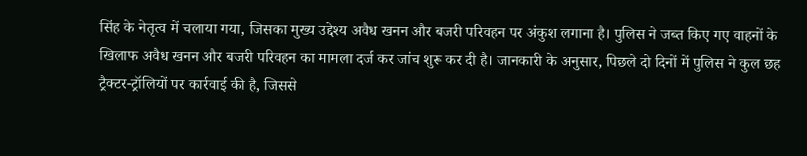सिंह के नेतृत्व में चलाया गया, जिसका मुख्य उद्देश्य अवैध खनन और बजरी परिवहन पर अंकुश लगाना है। पुलिस ने जब्त किए गए वाहनों के खिलाफ अवैध खनन और बजरी परिवहन का मामला दर्ज कर जांच शुरू कर दी है। जानकारी के अनुसार, पिछले दो दिनों में पुलिस ने कुल छह ट्रैक्टर-ट्रॉलियों पर कार्रवाई की है, जिससे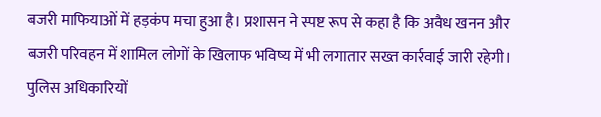बजरी माफियाओं में हड़कंप मचा हुआ है। प्रशासन ने स्पष्ट रूप से कहा है कि अवैध खनन और बजरी परिवहन में शामिल लोगों के खिलाफ भविष्य में भी लगातार सख्त कार्रवाई जारी रहेगी। पुलिस अधिकारियों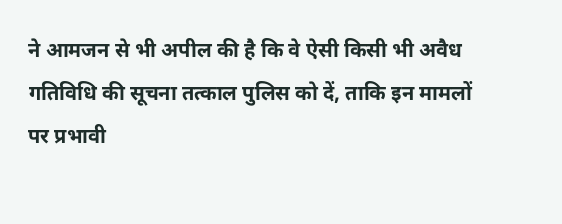ने आमजन से भी अपील की है कि वे ऐसी किसी भी अवैध गतिविधि की सूचना तत्काल पुलिस को दें, ताकि इन मामलों पर प्रभावी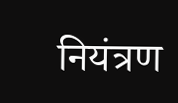नियंत्रण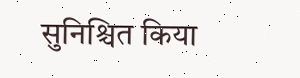सुनिश्चित किया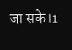जा सके।1